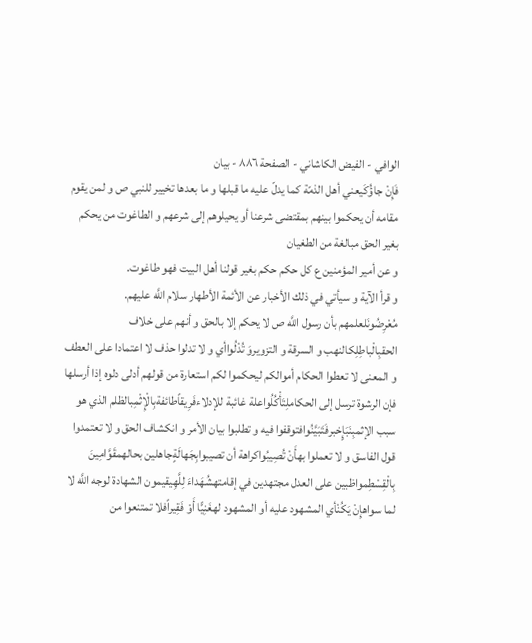الوافي - الفيض الكاشاني - الصفحة ٨٨٦ - بيان
فَإِنْ جاؤُكَيعني أهل الذمّة كما يدلّ عليه ما قبلها و ما بعدها تخيير للنبي ص و لمن يقوم مقامه أن يحكموا بينهم بمقتضى شرعنا أو يحيلوهم إلى شرعهم و الطاغوت من يحكم بغير الحق مبالغة من الطغيان
و عن أمير المؤمنين ع كل حكم حكم بغير قولنا أهل البيت فهو طاغوت.
و قرأ الآية و سيأتي في ذلك الأخبار عن الأئمة الأطهار سلام اللَّه عليهم.
مُعْرِضُونَلعلمهم بأن رسول اللَّه ص لا يحكم إلا بالحق و أنهم على خلاف الحقبِالْباطِلِكالنهب و السرقة و التزويروَ تُدْلُواأي و لا تدلوا حذف لا اعتمادا على العطف و المعنى لا تعطوا الحكام أموالكم ليحكموا لكم استعارة من قولهم أدلى دلوه إذا أرسلها فإن الرشوة ترسل إلى الحكاملِتَأْكُلُواعلة غائبة للإدلاءفَرِيقاًطائفةبِالْإِثْمِبالظلم الذي هو سبب الإثمبِنَبَإٍخبرفَتَبَيَّنُوافتوقفوا فيه و تطلبوا بيان الأمر و انكشاف الحق و لا تعتمدوا قول الفاسق و لا تعملوا بهأَنْ تُصِيبُواكراهة أن تصيبوابِجَهالَةٍجاهلين بحالهمقَوَّامِينَ بِالْقِسْطِمواظبين على العدل مجتهدين في إقامتهشُهَداءَ لِلَّهِيقيمون الشهادة لوجه اللَّه لا لما سواهإِنْ يَكُنْأي المشهود عليه أو المشهود لهغَنِيًّا أَوْ فَقِيراًفلا تمتنعوا من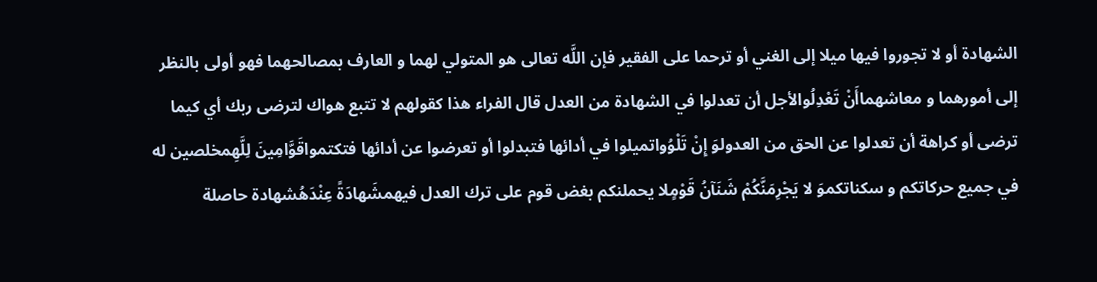الشهادة أو لا تجوروا فيها ميلا إلى الغني أو ترحما على الفقير فإن اللَّه تعالى هو المتولي لهما و العارف بمصالحهما فهو أولى بالنظر إلى أمورهما و معاشهماأَنْ تَعْدِلُوالأجل أن تعدلوا في الشهادة من العدل قال الفراء هذا كقولهم لا تتبع هواك لترضى ربك أي كيما ترضى أو كراهة أن تعدلوا عن الحق من العدولوَ إِنْ تَلْوُواتميلوا في أدائها فتبدلوا أو تعرضوا عن أدائها فتكتمواقَوَّامِينَ لِلَّهِمخلصين له في جميع حركاتكم و سكناتكموَ لا يَجْرِمَنَّكُمْ شَنَآنُ قَوْمٍلا يحملنكم بغض قوم على ترك العدل فيهمشَهادَةً عِنْدَهُشهادة حاصلة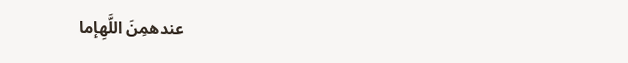عندهمِنَ اللَّهِإما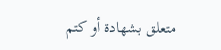متعلق بشهادة أو كتم